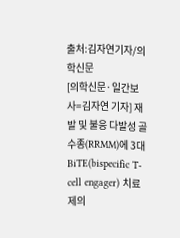출처:김자연기자/의학신문
[의학신문·일간보사=김자연 기자] 재발 및 불응 다발성 골수종(RRMM)에 3대 BiTE(bispecific T-cell engager) 치료제의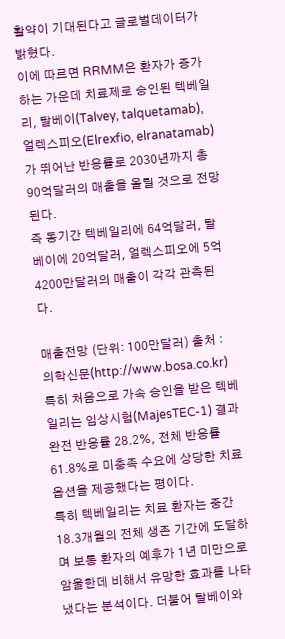활약이 기대된다고 글로벌데이터가 밝혔다.
이에 따르면 RRMM은 환자가 증가하는 가운데 치료제로 승인된 텍베일리, 탈베이(Talvey, talquetamab), 얼렉스피오(Elrexfio, elranatamab)가 뛰어난 반응률로 2030년까지 총 90억달러의 매출을 올릴 것으로 전망된다.
즉 동기간 텍베일리에 64억달러, 탈베이에 20억달러, 얼렉스피오에 5억4200만달러의 매출이 각각 관측된다.

매출전망 (단위: 100만달러) 출처 : 의학신문(http://www.bosa.co.kr)
특히 처음으로 가속 승인을 받은 텍베일리는 임상시험(MajesTEC-1) 결과 완전 반응률 28.2%, 전체 반응률 61.8%로 미충족 수요에 상당한 치료 옵션을 제공했다는 평이다.
특히 텍베일리는 치료 환자는 중간 18.3개월의 전체 생존 기간에 도달하며 보통 환자의 예후가 1년 미만으로 암울한데 비해서 유망한 효과를 나타냈다는 분석이다. 더불어 탈베이와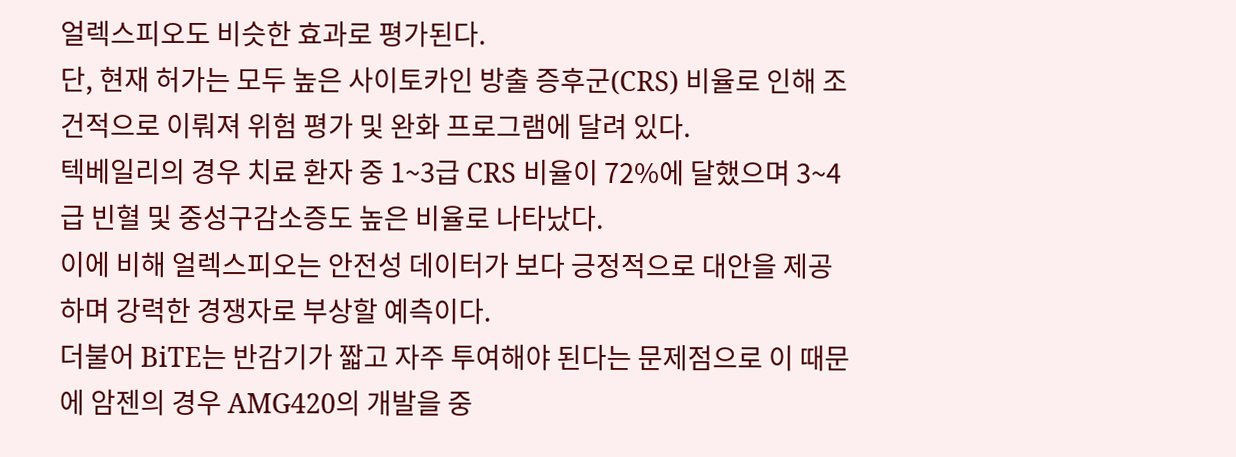얼렉스피오도 비슷한 효과로 평가된다.
단, 현재 허가는 모두 높은 사이토카인 방출 증후군(CRS) 비율로 인해 조건적으로 이뤄져 위험 평가 및 완화 프로그램에 달려 있다.
텍베일리의 경우 치료 환자 중 1~3급 CRS 비율이 72%에 달했으며 3~4급 빈혈 및 중성구감소증도 높은 비율로 나타났다.
이에 비해 얼렉스피오는 안전성 데이터가 보다 긍정적으로 대안을 제공하며 강력한 경쟁자로 부상할 예측이다.
더불어 BiTE는 반감기가 짧고 자주 투여해야 된다는 문제점으로 이 때문에 암젠의 경우 AMG420의 개발을 중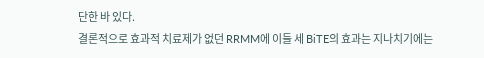단한 바 있다.
결론적으로 효과적 치료제가 없던 RRMM에 이들 세 BiTE의 효과는 지나치기에는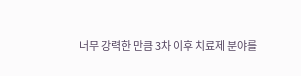너무 강력한 만큼 3차 이후 치료제 분야를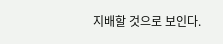지배할 것으로 보인다.